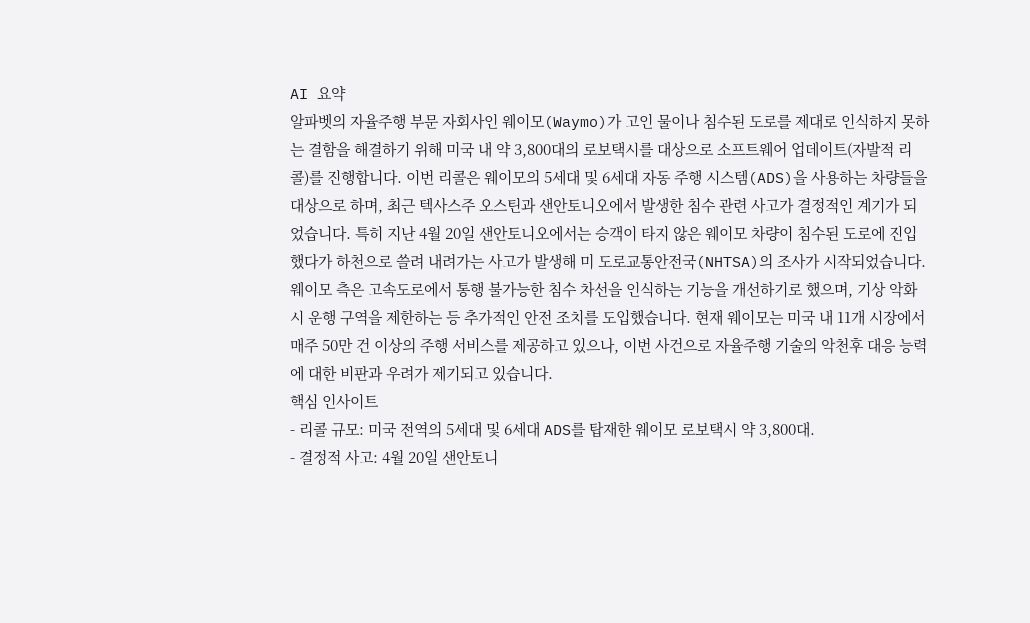AI 요약
알파벳의 자율주행 부문 자회사인 웨이모(Waymo)가 고인 물이나 침수된 도로를 제대로 인식하지 못하는 결함을 해결하기 위해 미국 내 약 3,800대의 로보택시를 대상으로 소프트웨어 업데이트(자발적 리콜)를 진행합니다. 이번 리콜은 웨이모의 5세대 및 6세대 자동 주행 시스템(ADS)을 사용하는 차량들을 대상으로 하며, 최근 텍사스주 오스틴과 샌안토니오에서 발생한 침수 관련 사고가 결정적인 계기가 되었습니다. 특히 지난 4월 20일 샌안토니오에서는 승객이 타지 않은 웨이모 차량이 침수된 도로에 진입했다가 하천으로 쓸려 내려가는 사고가 발생해 미 도로교통안전국(NHTSA)의 조사가 시작되었습니다. 웨이모 측은 고속도로에서 통행 불가능한 침수 차선을 인식하는 기능을 개선하기로 했으며, 기상 악화 시 운행 구역을 제한하는 등 추가적인 안전 조치를 도입했습니다. 현재 웨이모는 미국 내 11개 시장에서 매주 50만 건 이상의 주행 서비스를 제공하고 있으나, 이번 사건으로 자율주행 기술의 악천후 대응 능력에 대한 비판과 우려가 제기되고 있습니다.
핵심 인사이트
- 리콜 규모: 미국 전역의 5세대 및 6세대 ADS를 탑재한 웨이모 로보택시 약 3,800대.
- 결정적 사고: 4월 20일 샌안토니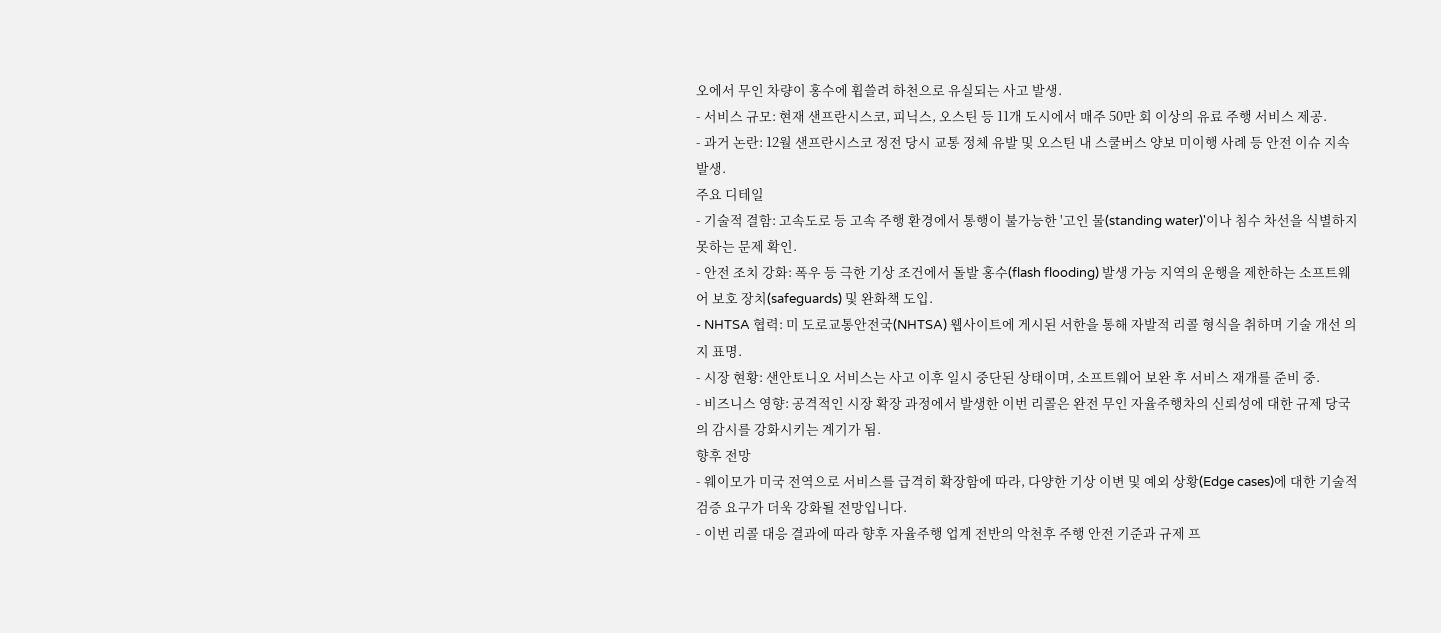오에서 무인 차량이 홍수에 휩쓸려 하천으로 유실되는 사고 발생.
- 서비스 규모: 현재 샌프란시스코, 피닉스, 오스틴 등 11개 도시에서 매주 50만 회 이상의 유료 주행 서비스 제공.
- 과거 논란: 12월 샌프란시스코 정전 당시 교통 정체 유발 및 오스틴 내 스쿨버스 양보 미이행 사례 등 안전 이슈 지속 발생.
주요 디테일
- 기술적 결함: 고속도로 등 고속 주행 환경에서 통행이 불가능한 '고인 물(standing water)'이나 침수 차선을 식별하지 못하는 문제 확인.
- 안전 조치 강화: 폭우 등 극한 기상 조건에서 돌발 홍수(flash flooding) 발생 가능 지역의 운행을 제한하는 소프트웨어 보호 장치(safeguards) 및 완화책 도입.
- NHTSA 협력: 미 도로교통안전국(NHTSA) 웹사이트에 게시된 서한을 통해 자발적 리콜 형식을 취하며 기술 개선 의지 표명.
- 시장 현황: 샌안토니오 서비스는 사고 이후 일시 중단된 상태이며, 소프트웨어 보완 후 서비스 재개를 준비 중.
- 비즈니스 영향: 공격적인 시장 확장 과정에서 발생한 이번 리콜은 완전 무인 자율주행차의 신뢰성에 대한 규제 당국의 감시를 강화시키는 계기가 됨.
향후 전망
- 웨이모가 미국 전역으로 서비스를 급격히 확장함에 따라, 다양한 기상 이변 및 예외 상황(Edge cases)에 대한 기술적 검증 요구가 더욱 강화될 전망입니다.
- 이번 리콜 대응 결과에 따라 향후 자율주행 업계 전반의 악천후 주행 안전 기준과 규제 프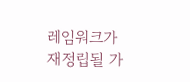레임워크가 재정립될 가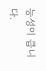능성이 큽니다.